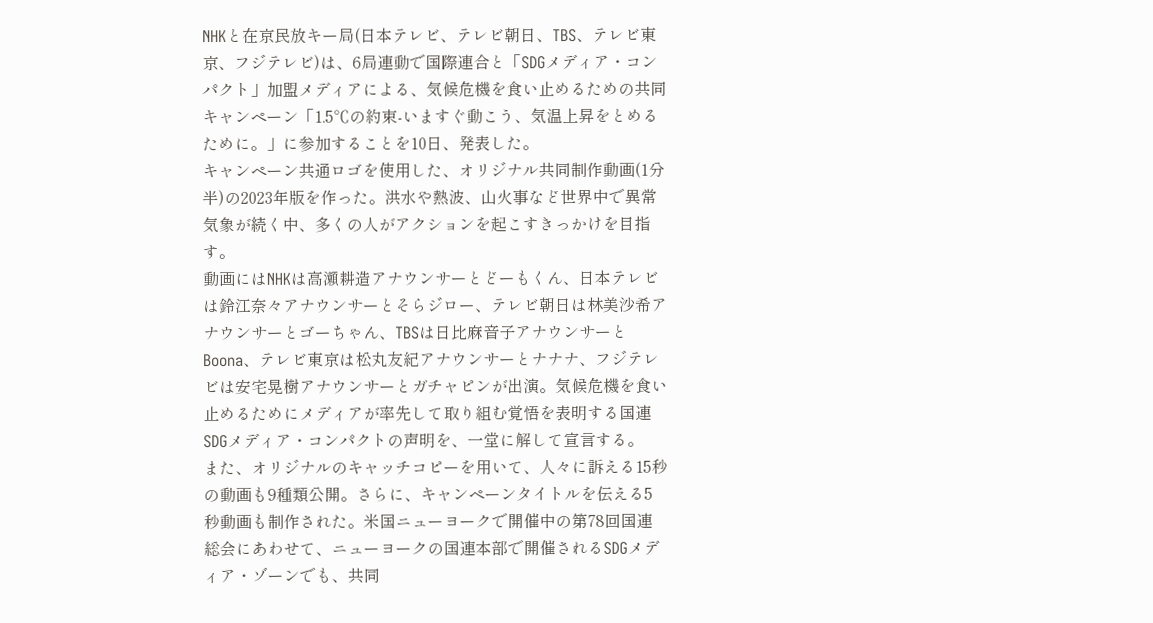NHKと在京民放キー局(日本テレビ、テレビ朝日、TBS、テレビ東京、フジテレビ)は、6局連動で国際連合と「SDGメディア・コンパクト」加盟メディアによる、気候危機を食い止めるための共同キャンペーン「1.5℃の約束-いますぐ動こう、気温上昇をとめるために。」に参加することを10日、発表した。
キャンペーン共通ロゴを使用した、オリジナル共同制作動画(1分半)の2023年版を作った。洪水や熱波、山火事など世界中で異常気象が続く中、多くの人がアクションを起こすきっかけを目指す。
動画にはNHKは高瀬耕造アナウンサーとどーもくん、日本テレビは鈴江奈々アナウンサーとそらジロー、テレビ朝日は林美沙希アナウンサーとゴーちゃん、TBSは日比麻音子アナウンサーとBoona、テレビ東京は松丸友紀アナウンサーとナナナ、フジテレビは安宅晃樹アナウンサーとガチャピンが出演。気候危機を食い止めるためにメディアが率先して取り組む覚悟を表明する国連SDGメディア・コンパクトの声明を、一堂に解して宣言する。
また、オリジナルのキャッチコピーを用いて、人々に訴える15秒の動画も9種類公開。さらに、キャンペーンタイトルを伝える5秒動画も制作された。米国ニューヨークで開催中の第78回国連総会にあわせて、ニューヨークの国連本部で開催されるSDGメディア・ゾーンでも、共同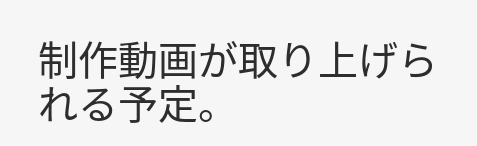制作動画が取り上げられる予定。